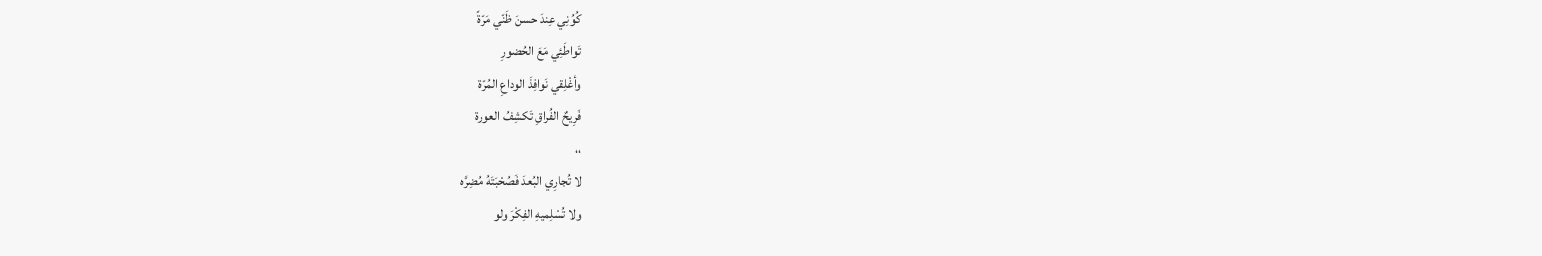كُوُنِي عِندَ حسنَ ظَنّي مَرّةً
تَواطَئِي مَعَ الحُضورِ
وأغْلِقي نَوافِذَ الوداعِ المُرّة
فَرِيحٌ الفُراقِ تَكشِفُ العورة
،،
لا تُجارِي البُعدَ فَصُحْبَتَهُ مُضِرَّه
ولا تُسْلِميهِ الفِكْرَ ولو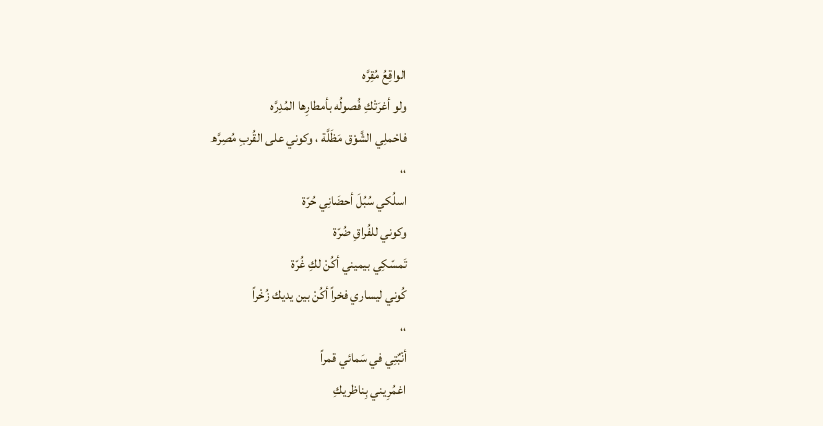الواقِعُ مُقِرَّه
ولو أغرَتْكِ فُصولُه بأمطارِها المُدِرَّه
فاحْملِي الشَّوْق مَظَلَّة ، وكوني على القُربِ مُصِرَّھ
،،
اسلُكي سُبُلَ أحضَانِي حُرّة
وكوني للفُراقِ ضُرّة
تَمسّكِي بيميني أكُنْ لكِ غُرّة
كُوني ليساري فخراً أكُنْ بين يديك زُخْراً
،،
أنْبٌتِي في سَمائي قمراً
اغمُرِيني بِناظريكِ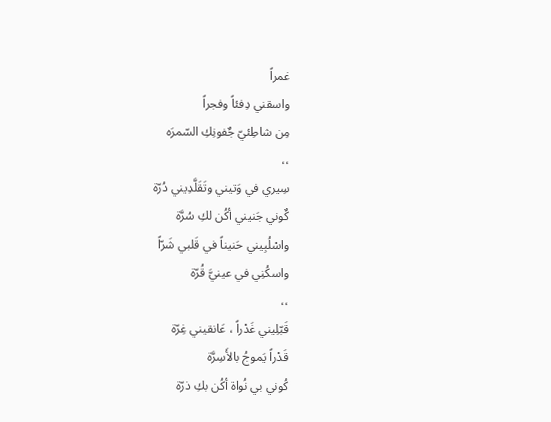غمراً
واسقني دِفئاً وفجراً
مِن شاطِئيّ جٌفونِكِ السّمرَه
،،
سِيري في وَتيني وتَقَلَّدِيني دُرّة
كٌوني جَنيني أكُن لكِ سُرَّة
واسْلُبِيني حَنيناً في قَلبي شَرّاً
واسكُنِي في عينيَّ قُرّة
،،
قَبّلِيني غَدْراً ، عَانقيني غِرّة
قَدْراً يَموجُ بالأَسِرَّة
كُوني بي نُواة أكُن بكِ ذرّة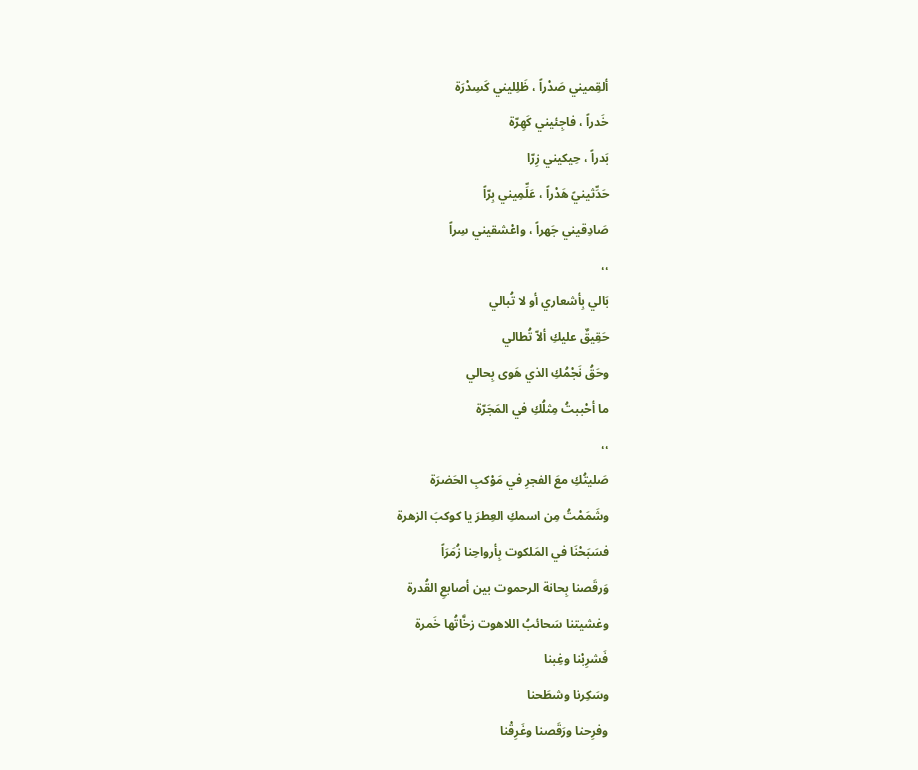ألقِميني صَدْراً ، ظَلِليني كَسِدْرَة
خَدراً ، فاجِئيني كَهِرّة
بَدراً ، حِيكيني زِرّا
حَدِّثينيً هَدْراً ، عَلِّمِيني بِرّاً
صَادِقيني جَهراً ، واعْشقيني سِراً
،،
بَالي بِأشعاري أو لا تُبالي
حَقِيقٌ عليكِ ألاّ تُطالي
وحَقُ نَجْمُكِ الذي هَوى بِحالي
ما أحْببتُ مِثلُكِ في المَجَرّة
،،
صَليتُكِ معَ الفجرِ في مَوْكبِ الحَضرَة
وشَمَمْتُ مِن اسمكِ العِطرَ يا كوكبَ الزهرة
فسَبَحْنَا في المَلكوت بِأرواحِنا زُمَرَاً
وَرقَصنا بِحانة الرحموت بين أصابعِ القُدرة
وغشيتنا سَحائبُ اللاهوت زخَّاتُها خَمرة
فَشرِبْنا وغِبنا
وسَكِرنا وشطَحنا
وفرِحنا ورَقَصنا وغَرِقْنا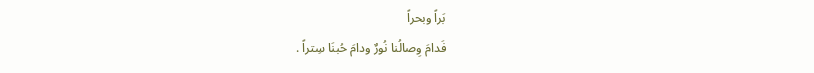بَراً وبحراً
فَدامَ وِصالُنا نُورٌ ودامَ حُبنَا سِتراً .